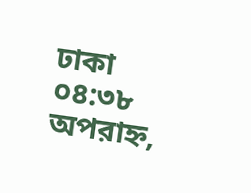ঢাকা ০৪:৩৮ অপরাহ্ন,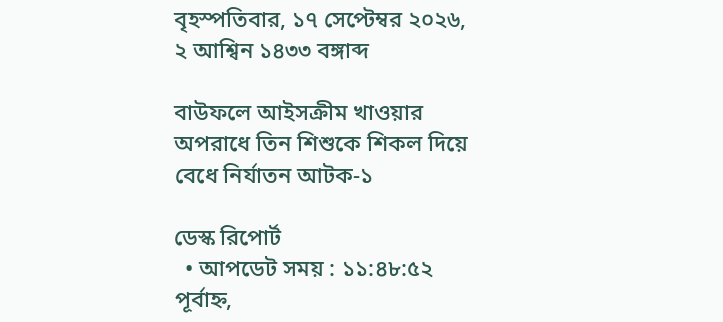বৃহস্পতিবার, ১৭ সেপ্টেম্বর ২০২৬, ২ আশ্বিন ১৪৩৩ বঙ্গাব্দ

বাউফলে আইসক্রীম খাওয়ার অপরাধে তিন শিশুকে শিকল দিয়ে বেধে নির্যাতন আটক-১

ডেস্ক রিপোর্ট
  • আপডেট সময় : ১১:৪৮:৫২ পূর্বাহ্ন,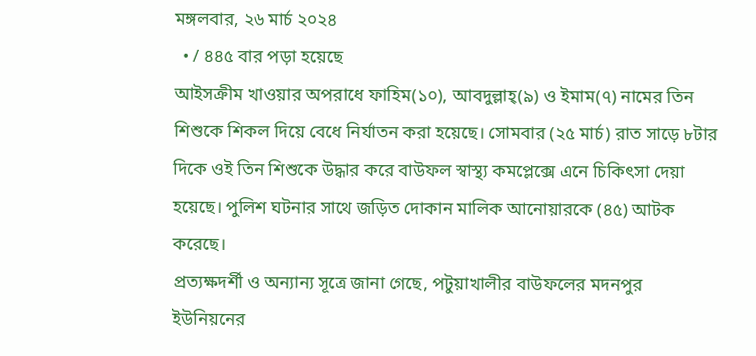মঙ্গলবার, ২৬ মার্চ ২০২৪
  • / ৪৪৫ বার পড়া হয়েছে
আইসক্রীম খাওয়ার অপরাধে ফাহিম(১০), আবদুল্লাহ্(৯) ও ইমাম(৭) নামের তিন শিশুকে শিকল দিয়ে বেধে নির্যাতন করা হয়েছে। সোমবার (২৫ মার্চ) রাত সাড়ে ৮টার দিকে ওই তিন শিশুকে উদ্ধার করে বাউফল স্বাস্থ্য কমপ্লেক্সে এনে চিকিৎসা দেয়া হয়েছে। পুলিশ ঘটনার সাথে জড়িত দোকান মালিক আনোয়ারকে (৪৫) আটক করেছে।
প্রত্যক্ষদর্শী ও অন্যান্য সূত্রে জানা গেছে, পটুয়াখালীর বাউফলের মদনপুর ইউনিয়নের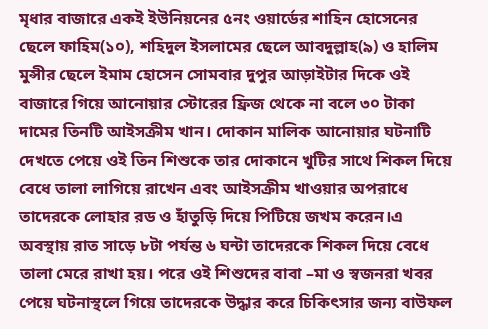মৃধার বাজারে একই ইউনিয়নের ৫নং ওয়ার্ডের শাহিন হোসেনের ছেলে ফাহিম(১০), শহিদুল ইসলামের ছেলে আবদুল্লাহ(৯) ও হালিম মুন্সীর ছেলে ইমাম হোসেন সোমবার দুপুর আড়াইটার দিকে ওই বাজারে গিয়ে আনোয়ার স্টোরের ফ্রিজ থেকে না বলে ৩০ টাকা দামের তিনটি আইসক্রীম খান। দোকান মালিক আনোয়ার ঘটনাটি দেখতে পেয়ে ওই তিন শিশুকে তার দোকানে খুটির সাথে শিকল দিয়ে বেধে তালা লাগিয়ে রাখেন এবং আইসক্রীম খাওয়ার অপরাধে তাদেরকে লোহার রড ও হাঁতুড়ি দিয়ে পিটিয়ে জখম করেন।এ অবস্থায় রাত সাড়ে ৮টা পর্যন্ত ৬ ঘন্টা তাদেরকে শিকল দিয়ে বেধে তালা মেরে রাখা হয়। পরে ওই শিশুদের বাবা –মা ও স্বজনরা খবর পেয়ে ঘটনাস্থলে গিয়ে তাদেরকে উদ্ধার করে চিকিৎসার জন্য বাউফল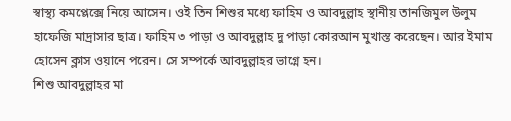স্বাস্থ্য কমপ্লেক্সে নিয়ে আসেন। ওই তিন শিশুর মধ্যে ফাহিম ও আবদুল্লাহ স্থানীয় তানজিমুল উলুম হাফেজি মাদ্রাসার ছাত্র। ফাহিম ৩ পাড়া ও আবদুল্লাহ দু পাড়া কোরআন মুখাস্ত করেছেন। আর ইমাম হোসেন ক্লাস ওয়ানে পরেন। সে সম্পর্কে আবদুল্লাহর ভাগ্নে হন।
শিশু আবদুল্লাহর মা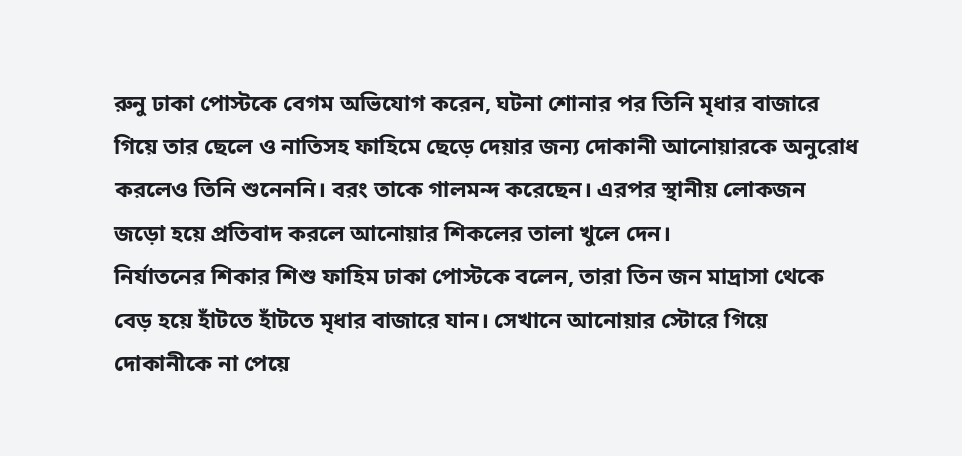রুনু ঢাকা পোস্টকে বেগম অভিযোগ করেন, ঘটনা শোনার পর তিনি মৃধার বাজারে গিয়ে তার ছেলে ও নাতিসহ ফাহিমে ছেড়ে দেয়ার জন্য দোকানী আনোয়ারকে অনুরোধ করলেও তিনি শুনেননি। বরং তাকে গালমন্দ করেছেন। এরপর স্থানীয় লোকজন জড়ো হয়ে প্রতিবাদ করলে আনোয়ার শিকলের তালা খুলে দেন।
নির্যাতনের শিকার শিশু ফাহিম ঢাকা পোস্টকে বলেন, তারা তিন জন মাদ্রাসা থেকে বেড় হয়ে হাঁটতে হাঁটতে মৃধার বাজারে যান। সেখানে আনোয়ার স্টোরে গিয়ে দোকানীকে না পেয়ে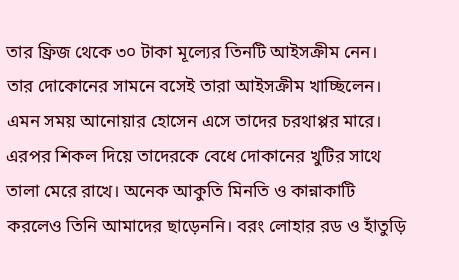তার ফ্রিজ থেকে ৩০ টাকা মূল্যের তিনটি আইসক্রীম নেন। তার দোকোনের সামনে বসেই তারা আইসক্রীম খাচ্ছিলেন। এমন সময় আনোয়ার হোসেন এসে তাদের চরথাপ্পর মারে। এরপর শিকল দিয়ে তাদেরকে বেধে দোকানের খুটির সাথে তালা মেরে রাখে। অনেক আকুতি মিনতি ও কান্নাকাটি করলেও তিনি আমাদের ছাড়েননি। বরং লোহার রড ও হাঁতুড়ি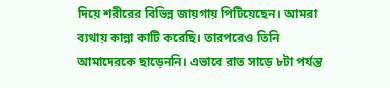দিয়ে শরীরের বিভিন্ন জায়গায় পিটিয়েছেন। আমরা ব্যথায় কান্না কাটি করেছি। তারপরেও তিনি আমাদেরকে ছাড়েননি। এভাবে রাত সাড়ে ৮টা পর্যন্ত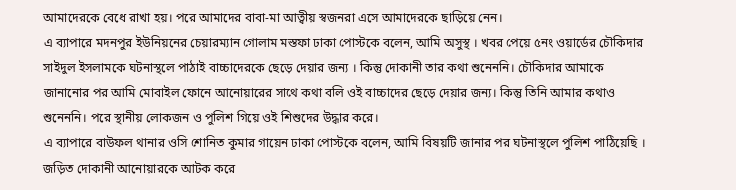আমাদেরকে বেধে রাখা হয়। পরে আমাদের বাবা-মা আত্বীয় স্বজনরা এসে আমাদেরকে ছাড়িয়ে নেন।
এ ব্যাপারে মদনপুর ইউনিয়নের চেয়ারম্যান গোলাম মস্তফা ঢাকা পোস্টকে বলেন, আমি অসুস্থ । খবর পেয়ে ৫নং ওয়ার্ডের চৌকিদার সাইদুল ইসলামকে ঘটনাস্থলে পাঠাই বাচ্চাদেরকে ছেড়ে দেয়ার জন্য । কিন্তু দোকানী তার কথা শুনেননি। চৌকিদার আমাকে জানানোর পর আমি মোবাইল ফোনে আনোয়ারের সাথে কথা বলি ওই বাচ্চাদের ছেড়ে দেয়ার জন্য। কিন্তু তিনি আমার কথাও শুনেননি। পরে স্থানীয় লোকজন ও পুলিশ গিয়ে ওই শিশুদের উদ্ধার করে।
এ ব্যাপারে বাউফল থানার ওসি শোনিত কুমার গায়েন ঢাকা পোস্টকে বলেন, আমি বিষয়টি জানার পর ঘটনাস্থলে পুলিশ পাঠিয়েছি । জড়িত দোকানী আনোয়ারকে আটক করে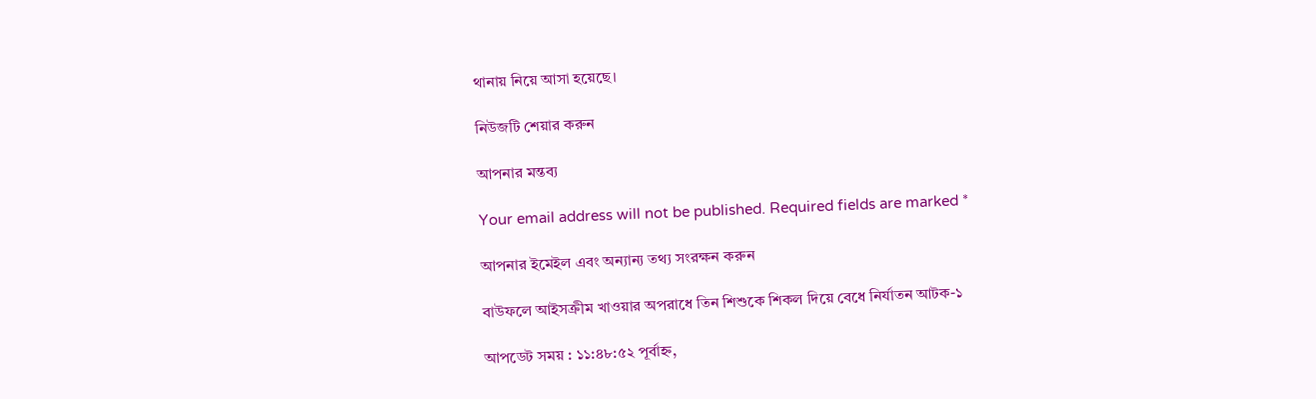থানায় নিয়ে আসা হয়েছে।

নিউজটি শেয়ার করুন

আপনার মন্তব্য

Your email address will not be published. Required fields are marked *

আপনার ইমেইল এবং অন্যান্য তথ্য সংরক্ষন করুন

বাউফলে আইসক্রীম খাওয়ার অপরাধে তিন শিশুকে শিকল দিয়ে বেধে নির্যাতন আটক-১

আপডেট সময় : ১১:৪৮:৫২ পূর্বাহ্ন,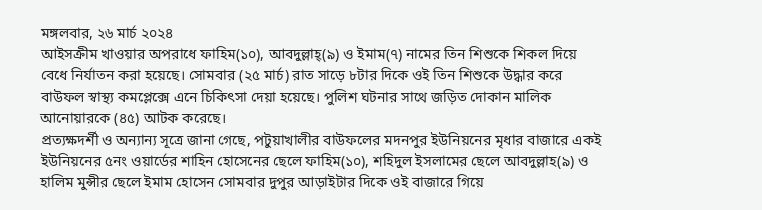মঙ্গলবার, ২৬ মার্চ ২০২৪
আইসক্রীম খাওয়ার অপরাধে ফাহিম(১০), আবদুল্লাহ্(৯) ও ইমাম(৭) নামের তিন শিশুকে শিকল দিয়ে বেধে নির্যাতন করা হয়েছে। সোমবার (২৫ মার্চ) রাত সাড়ে ৮টার দিকে ওই তিন শিশুকে উদ্ধার করে বাউফল স্বাস্থ্য কমপ্লেক্সে এনে চিকিৎসা দেয়া হয়েছে। পুলিশ ঘটনার সাথে জড়িত দোকান মালিক আনোয়ারকে (৪৫) আটক করেছে।
প্রত্যক্ষদর্শী ও অন্যান্য সূত্রে জানা গেছে, পটুয়াখালীর বাউফলের মদনপুর ইউনিয়নের মৃধার বাজারে একই ইউনিয়নের ৫নং ওয়ার্ডের শাহিন হোসেনের ছেলে ফাহিম(১০), শহিদুল ইসলামের ছেলে আবদুল্লাহ(৯) ও হালিম মুন্সীর ছেলে ইমাম হোসেন সোমবার দুপুর আড়াইটার দিকে ওই বাজারে গিয়ে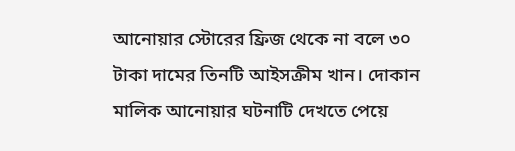আনোয়ার স্টোরের ফ্রিজ থেকে না বলে ৩০ টাকা দামের তিনটি আইসক্রীম খান। দোকান মালিক আনোয়ার ঘটনাটি দেখতে পেয়ে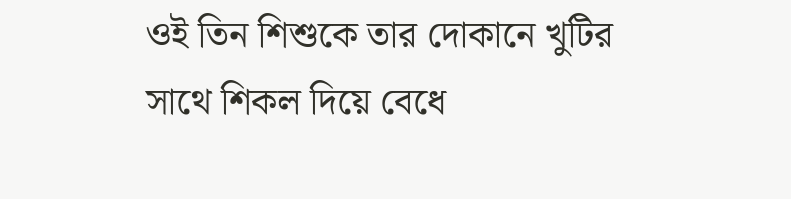ওই তিন শিশুকে তার দোকানে খুটির সাথে শিকল দিয়ে বেধে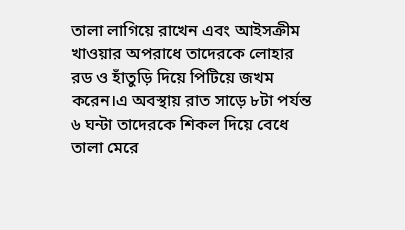তালা লাগিয়ে রাখেন এবং আইসক্রীম খাওয়ার অপরাধে তাদেরকে লোহার রড ও হাঁতুড়ি দিয়ে পিটিয়ে জখম করেন।এ অবস্থায় রাত সাড়ে ৮টা পর্যন্ত ৬ ঘন্টা তাদেরকে শিকল দিয়ে বেধে তালা মেরে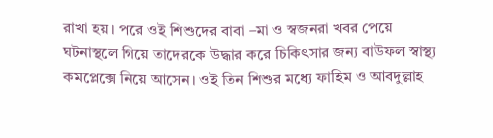রাখা হয়। পরে ওই শিশুদের বাবা –মা ও স্বজনরা খবর পেয়ে ঘটনাস্থলে গিয়ে তাদেরকে উদ্ধার করে চিকিৎসার জন্য বাউফল স্বাস্থ্য কমপ্লেক্সে নিয়ে আসেন। ওই তিন শিশুর মধ্যে ফাহিম ও আবদুল্লাহ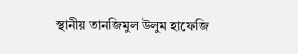স্থানীয় তানজিমুল উলুম হাফেজি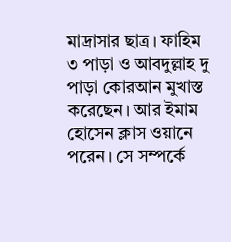মাদ্রাসার ছাত্র। ফাহিম ৩ পাড়া ও আবদুল্লাহ দু পাড়া কোরআন মুখাস্ত করেছেন। আর ইমাম হোসেন ক্লাস ওয়ানে পরেন। সে সম্পর্কে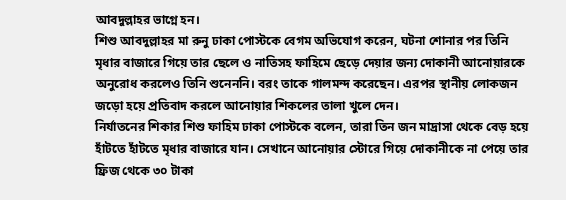আবদুল্লাহর ভাগ্নে হন।
শিশু আবদুল্লাহর মা রুনু ঢাকা পোস্টকে বেগম অভিযোগ করেন, ঘটনা শোনার পর তিনি মৃধার বাজারে গিয়ে তার ছেলে ও নাতিসহ ফাহিমে ছেড়ে দেয়ার জন্য দোকানী আনোয়ারকে অনুরোধ করলেও তিনি শুনেননি। বরং তাকে গালমন্দ করেছেন। এরপর স্থানীয় লোকজন জড়ো হয়ে প্রতিবাদ করলে আনোয়ার শিকলের তালা খুলে দেন।
নির্যাতনের শিকার শিশু ফাহিম ঢাকা পোস্টকে বলেন, তারা তিন জন মাদ্রাসা থেকে বেড় হয়ে হাঁটতে হাঁটতে মৃধার বাজারে যান। সেখানে আনোয়ার স্টোরে গিয়ে দোকানীকে না পেয়ে তার ফ্রিজ থেকে ৩০ টাকা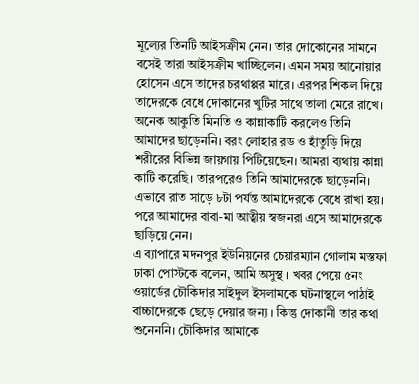মূল্যের তিনটি আইসক্রীম নেন। তার দোকোনের সামনে বসেই তারা আইসক্রীম খাচ্ছিলেন। এমন সময় আনোয়ার হোসেন এসে তাদের চরথাপ্পর মারে। এরপর শিকল দিয়ে তাদেরকে বেধে দোকানের খুটির সাথে তালা মেরে রাখে। অনেক আকুতি মিনতি ও কান্নাকাটি করলেও তিনি আমাদের ছাড়েননি। বরং লোহার রড ও হাঁতুড়ি দিয়ে শরীরের বিভিন্ন জায়গায় পিটিয়েছেন। আমরা ব্যথায় কান্না কাটি করেছি। তারপরেও তিনি আমাদেরকে ছাড়েননি। এভাবে রাত সাড়ে ৮টা পর্যন্ত আমাদেরকে বেধে রাখা হয়। পরে আমাদের বাবা-মা আত্বীয় স্বজনরা এসে আমাদেরকে ছাড়িয়ে নেন।
এ ব্যাপারে মদনপুর ইউনিয়নের চেয়ারম্যান গোলাম মস্তফা ঢাকা পোস্টকে বলেন, আমি অসুস্থ । খবর পেয়ে ৫নং ওয়ার্ডের চৌকিদার সাইদুল ইসলামকে ঘটনাস্থলে পাঠাই বাচ্চাদেরকে ছেড়ে দেয়ার জন্য । কিন্তু দোকানী তার কথা শুনেননি। চৌকিদার আমাকে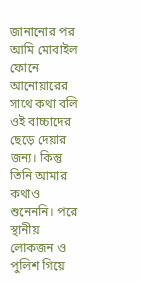জানানোর পর আমি মোবাইল ফোনে আনোয়ারের সাথে কথা বলি ওই বাচ্চাদের ছেড়ে দেয়ার জন্য। কিন্তু তিনি আমার কথাও শুনেননি। পরে স্থানীয় লোকজন ও পুলিশ গিয়ে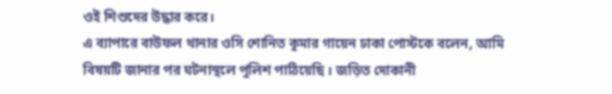ওই শিশুদের উদ্ধার করে।
এ ব্যাপারে বাউফল থানার ওসি শোনিত কুমার গায়েন ঢাকা পোস্টকে বলেন, আমি বিষয়টি জানার পর ঘটনাস্থলে পুলিশ পাঠিয়েছি । জড়িত দোকানী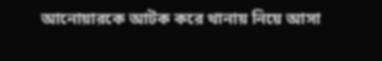আনোয়ারকে আটক করে থানায় নিয়ে আসা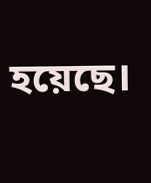হয়েছে।